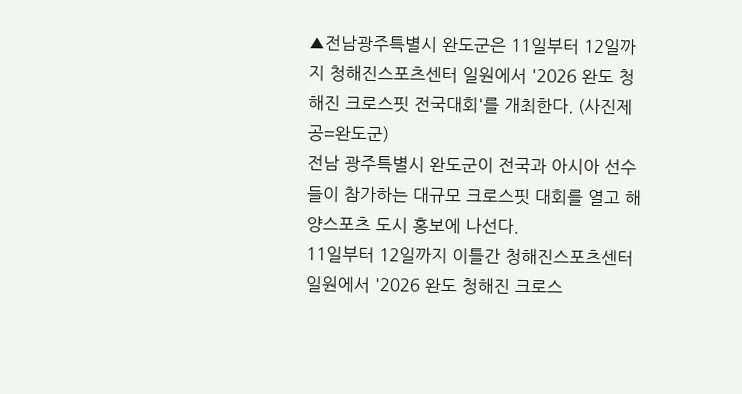▲전남광주특별시 완도군은 11일부터 12일까지 청해진스포츠센터 일원에서 '2026 완도 청해진 크로스핏 전국대회'를 개최한다. (사진제공=완도군)
전남 광주특별시 완도군이 전국과 아시아 선수들이 참가하는 대규모 크로스핏 대회를 열고 해양스포츠 도시 홍보에 나선다.
11일부터 12일까지 이틀간 청해진스포츠센터 일원에서 '2026 완도 청해진 크로스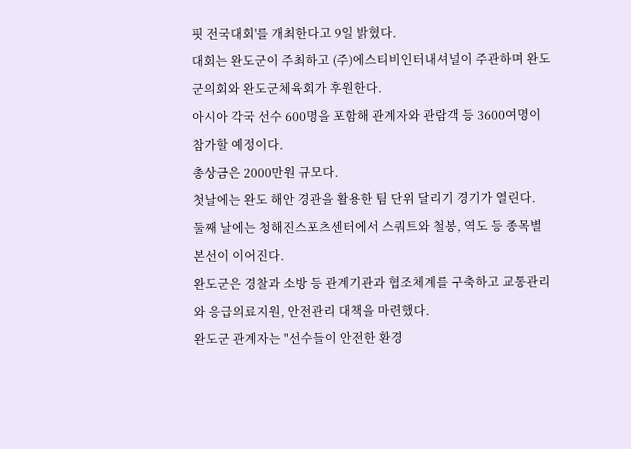핏 전국대회'를 개최한다고 9일 밝혔다.
대회는 완도군이 주최하고 (주)에스티비인터내셔널이 주관하며 완도군의회와 완도군체육회가 후원한다.
아시아 각국 선수 600명을 포함해 관계자와 관람객 등 3600여명이 참가할 예정이다.
총상금은 2000만원 규모다.
첫날에는 완도 해안 경관을 활용한 팀 단위 달리기 경기가 열린다.
둘째 날에는 청해진스포츠센터에서 스쿼트와 철봉, 역도 등 종목별 본선이 이어진다.
완도군은 경찰과 소방 등 관계기관과 협조체계를 구축하고 교통관리와 응급의료지원, 안전관리 대책을 마련했다.
완도군 관계자는 "선수들이 안전한 환경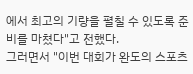에서 최고의 기량을 펼칠 수 있도록 준비를 마쳤다"고 전했다.
그러면서 "이번 대회가 완도의 스포츠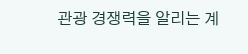관광 경쟁력을 알리는 계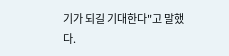기가 되길 기대한다"고 말했다.